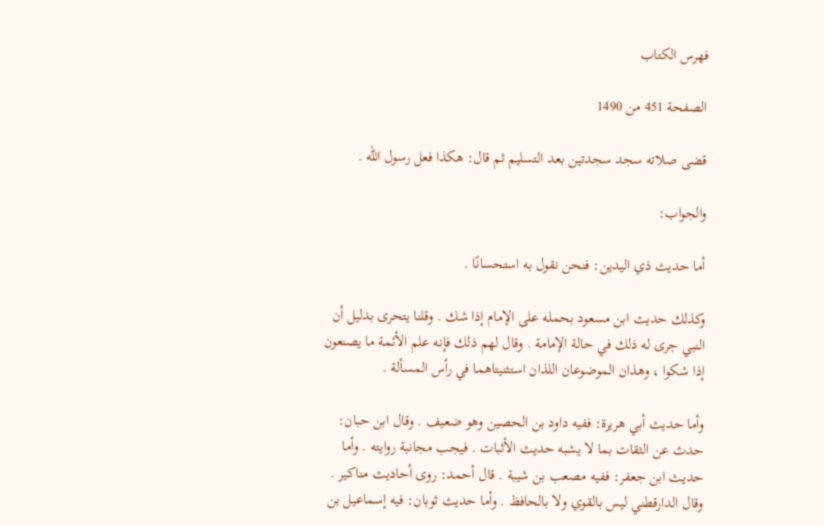فهرس الكتاب

الصفحة 451 من 1490

قضى صلاته سجد سجدتين بعد التسليم ثم قال: هكذا فعل رسول الله .

والجواب:

أما حديث ذي اليدين: فنحن نقول به استحسانًا .

وكذلك حديث ابن مسعود بحمله على الإمام إذا شك . وقلنا يتحرى بدليل أن النبي جرى له ذلك في حالة الإمامة . وقال لهم ذلك فإنه علم الأئمة ما يصنعون إذا شكوا ، وهذان الموضوعان اللذان استثنيتاهما في رأس المسألة .

وأما حديث أبي هريرة: ففيه داود بن الحصين وهو ضعيف . وقال ابن حبان: حدث عن الثقات بما لا يشبه حديث الأثبات . فيجب مجانبة روايته . وأما حديث ابن جعفر: ففيه مصعب بن شيبة . قال أحمد: روى أحاديث مناكير . وقال الدارقطني ليس بالقوي ولا بالحافظ . وأما حديث ثوبان: فيه إسماعيل بن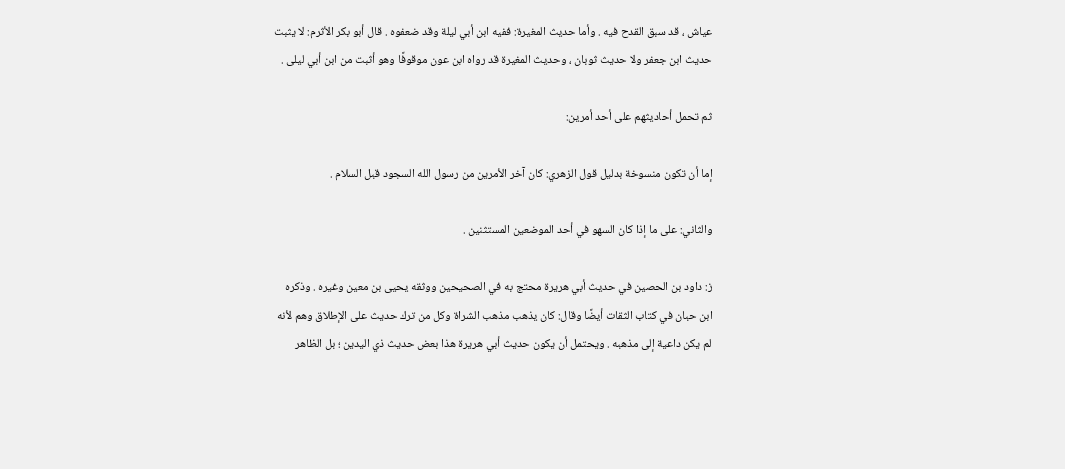عياش ، قد سبق القدح فيه . وأما حديث المغيرة: ففيه ابن أبي ليلة وقد ضعفوه . قال أبو بكر الأثرم: لا يثبت حديث ابن جعفر ولا حديث ثوبان ، وحديث المغيرة قد رواه ابن عون موقوفًا وهو أثبت من ابن أبي ليلى .

ثم تحمل أحاديثهم على أحد أمرين:

إما أن تكون منسوخة بدليل قول الزهري: كان آخر الأمرين من رسول الله السجود قبل السلام .

والثاني: على ما إذا كان السهو في أحد الموضعين المستثنين .

ز: داود بن الحصين في حديث أبي هريرة محتج به في الصحيحين ووثقه يحيى بن معين وغيره . وذكره ابن حبان في كتاب الثقات أيضًا وقال: كان يذهب مذهب الشراة وكل من ترك حديث على الإطلاق وهم لأنه لم يكن داعية إلى مذهبه . ويحتمل أن يكون حديث أبي هريرة هذا بعض حديث ذي اليدين ؛ بل الظاهر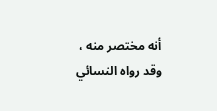أنه مختصر منه ، وقد رواه النسائي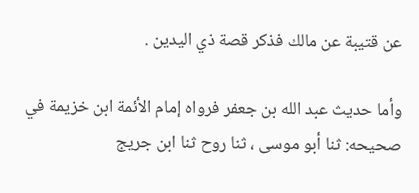عن قتيبة عن مالك فذكر قصة ذي اليدين .

وأما حديث عبد الله بن جعفر فرواه إمام الأئمة ابن خزيمة في صحيحه: ثنا أبو موسى ، ثنا روح ثنا ابن جريج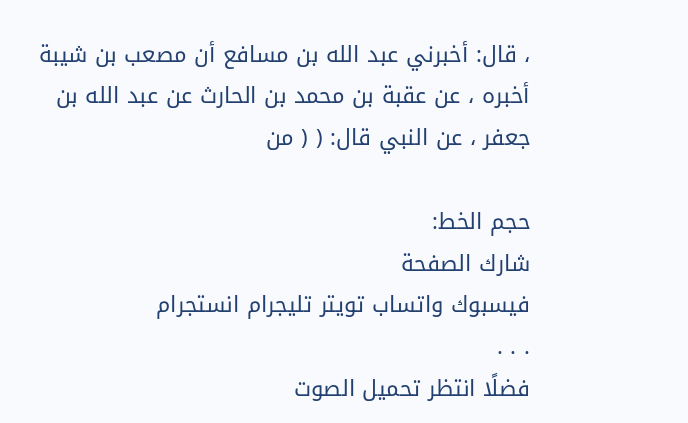، قال: أخبرني عبد الله بن مسافع أن مصعب بن شيبة أخبره ، عن عقبة بن محمد بن الحارث عن عبد الله بن جعفر ، عن النبي قال: ( ( من

حجم الخط:
شارك الصفحة
فيسبوك واتساب تويتر تليجرام انستجرام
. . .
فضلًا انتظر تحميل الصوت